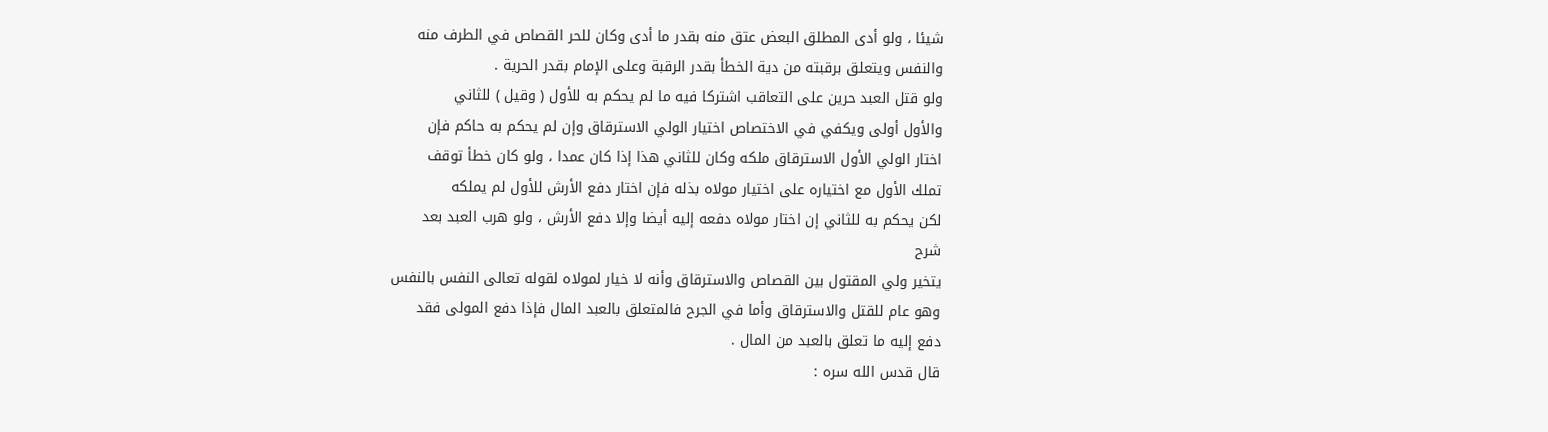شيئا ، ولو أدى المطلق البعض عتق منه بقدر ما أدى وكان للحر القصاص في الطرف منه
والنفس ويتعلق برقبته من دية الخطأ بقدر الرقبة وعلى الإمام بقدر الحرية .
ولو قتل العبد حرين على التعاقب اشتركا فيه ما لم يحكم به للأول ( وقيل ) للثاني
والأول أولى ويكفي في الاختصاص اختيار الولي الاسترقاق وإن لم يحكم به حاكم فإن
اختار الولي الأول الاسترقاق ملكه وكان للثاني هذا إذا كان عمدا ، ولو كان خطأ توقف
تملك الأول مع اختياره على اختيار مولاه بذله فإن اختار دفع الأرش للأول لم يملكه
لكن يحكم به للثاني إن اختار مولاه دفعه إليه أيضا وإلا دفع الأرش ، ولو هرب العبد بعد
شرح
يتخير ولي المقتول بين القصاص والاسترقاق وأنه لا خيار لمولاه لقوله تعالى النفس بالنفس
وهو عام للقتل والاسترقاق وأما في الجرح فالمتعلق بالعبد المال فإذا دفع المولى فقد
دفع إليه ما تعلق بالعبد من المال .
قال قدس الله سره :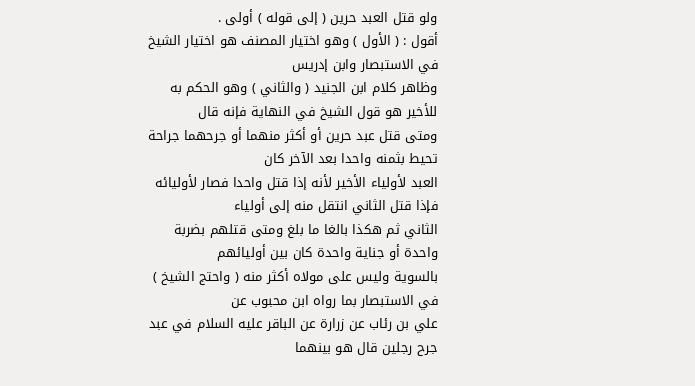ولو قتل العبد حرين ( إلى قوله ) أولى .
أقول : ( الأول ) وهو اختيار المصنف هو اختيار الشيخ في الاستبصار وابن إدريس
وظاهر كلام ابن الجنيد ( والثاني ) وهو الحكم به للأخير هو قول الشيخ في النهاية فإنه قال
ومتى قتل عبد حرين أو أكثر منهما أو جرحهما جراحة تحيط بثمنه واحدا بعد الآخر كان
العبد لأولياء الأخير لأنه إذا قتل واحدا فصار لأوليائه فإذا قتل الثاني انتقل منه إلى أولياء
الثاني ثم هكذا بالغا ما بلغ ومتى قتلهم بضربة واحدة أو جناية واحدة كان بين أوليائهم
بالسوية وليس على مولاه أكثر منه ( واحتج الشيخ ) في الاستبصار بما رواه ابن محبوب عن
علي بن رئاب عن زرارة عن الباقر عليه السلام في عبد جرح رجلين قال هو بينهما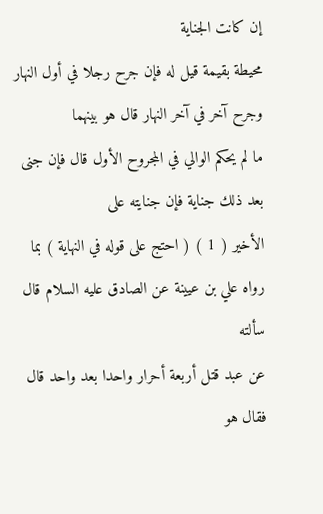إن كانت الجناية
محيطة بقيمة قيل له فإن جرح رجلا في أول النهار وجرح آخر في آخر النهار قال هو بينهما
ما لم يحكم الوالي في المجروح الأول قال فإن جنى بعد ذلك جناية فإن جنايته على
الأخير ( 1 ) ( احتج على قوله في النهاية ) بما رواه علي بن عيينة عن الصادق عليه السلام قال سألته
عن عبد قتل أربعة أحرار واحدا بعد واحد قال فقال هو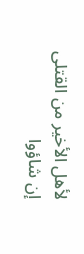لأهل الأخير من القتلى إن شاؤوا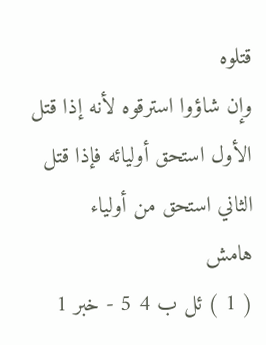قتلوه
وإن شاؤوا استرقوه لأنه إذا قتل الأول استحق أوليائه فإذا قتل الثاني استحق من أولياء
هامش
( 1 ) ئل ب 4 5 - خبر 1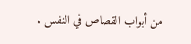من أبواب القصاص في النفس .